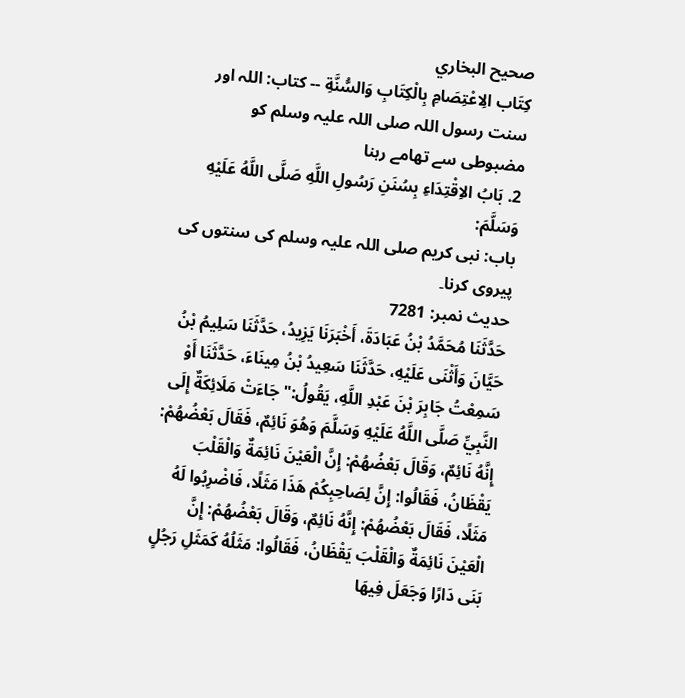صحيح البخاري
كِتَاب الِاعْتِصَامِ بِالْكِتَابِ وَالسُّنَّةِ -- کتاب: اللہ اور سنت رسول اللہ صلی اللہ علیہ وسلم کو مضبوطی سے تھامے رہنا
2. بَابُ الاِقْتِدَاءِ بِسُنَنِ رَسُولِ اللَّهِ صَلَّى اللَّهُ عَلَيْهِ وَسَلَّمَ:
باب: نبی کریم صلی اللہ علیہ وسلم کی سنتوں کی پیروی کرنا۔
حدیث نمبر: 7281
حَدَّثَنَا مُحَمَّدُ بْنُ عَبَادَةَ، أَخْبَرَنَا يَزِيدُ، حَدَّثَنَا سَلِيمُ بْنُ حَيَّانَ وَأَثْنَى عَلَيْهِ، حَدَّثَنَا سَعِيدُ بْنُ مِينَاءَ، حَدَّثَنَا أَوْ سَمِعْتُ جَابِرَ بْنَ عَبْدِ اللَّهِ، يَقُولُ:" جَاءَتْ مَلَائِكَةٌ إِلَى النَّبِيِّ صَلَّى اللَّهُ عَلَيْهِ وَسَلَّمَ وَهُوَ نَائِمٌ، فَقَالَ بَعْضُهُمْ: إِنَّهُ نَائِمٌ، وَقَالَ بَعْضُهُمْ: إِنَّ الْعَيْنَ نَائِمَةٌ وَالْقَلْبَ يَقْظَانُ، فَقَالُوا: إِنَّ لِصَاحِبِكُمْ هَذَا مَثَلًا، فَاضْرِبُوا لَهُ مَثَلًا، فَقَالَ بَعْضُهُمْ: إِنَّهُ نَائِمٌ، وَقَالَ بَعْضُهُمْ: إِنَّ الْعَيْنَ نَائِمَةٌ وَالْقَلْبَ يَقْظَانُ، فَقَالُوا: مَثَلُهُ كَمَثَلِ رَجُلٍ بَنَى دَارًا وَجَعَلَ فِيهَا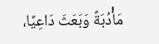مَأْدُبَةً وَبَعَثَ دَاعِيًا،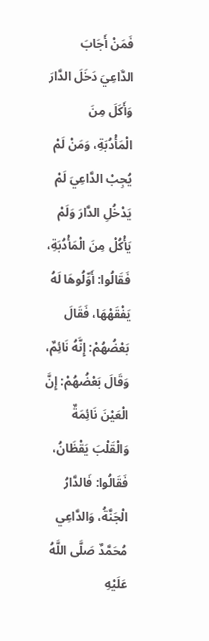فَمَنْ أَجَابَ الدَّاعِيَ دَخَلَ الدَّارَ وَأَكَلَ مِنَ الْمَأْدُبَةِ، وَمَنْ لَمْ يُجِبْ الدَّاعِيَ لَمْ يَدْخُلِ الدَّارَ وَلَمْ يَأْكُلْ مِنَ الْمَأْدُبَةِ، فَقَالُوا: أَوِّلُوهَا لَهُ يَفْقَهْهَا، فَقَالَ بَعْضُهُمْ: إِنَّهُ نَائِمٌ، وَقَالَ بَعْضُهُمْ: إِنَّ الْعَيْنَ نَائِمَةٌ وَالْقَلْبَ يَقْظَانُ، فَقَالُوا: فَالدَّارُ الْجَنَّةُ، وَالدَّاعِي مُحَمَّدٌ صَلَّى اللَّهُ عَلَيْهِ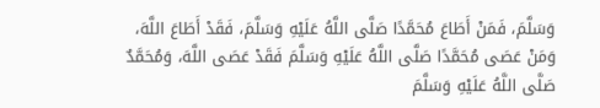وَسَلَّمَ، فَمَنْ أَطَاعَ مُحَمَّدًا صَلَّى اللَّهُ عَلَيْهِ وَسَلَّمَ، فَقَدْ أَطَاعَ اللَّهَ، وَمَنْ عَصَى مُحَمَّدًا صَلَّى اللَّهُ عَلَيْهِ وَسَلَّمَ فَقَدْ عَصَى اللَّهَ، وَمُحَمَّدٌ صَلَّى اللَّهُ عَلَيْهِ وَسَلَّمَ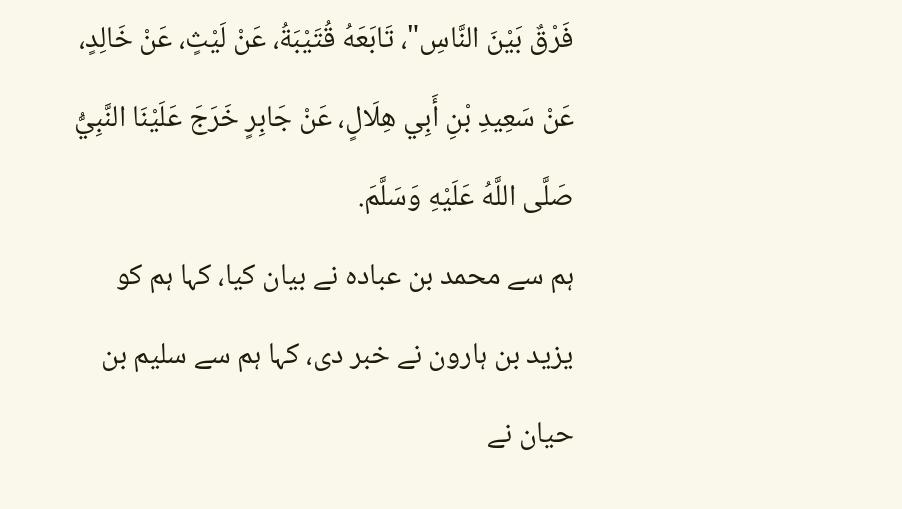فَرْقٌ بَيْنَ النَّاسِ"، تَابَعَهُ قُتَيْبَةُ، عَنْ لَيْثٍ، عَنْ خَالِدٍ، عَنْ سَعِيدِ بْنِ أَبِي هِلَالٍ، عَنْ جَابِرٍ خَرَجَ عَلَيْنَا النَّبِيُّ صَلَّى اللَّهُ عَلَيْهِ وَسَلَّمَ.
ہم سے محمد بن عبادہ نے بیان کیا، کہا ہم کو یزید بن ہارون نے خبر دی، کہا ہم سے سلیم بن حیان نے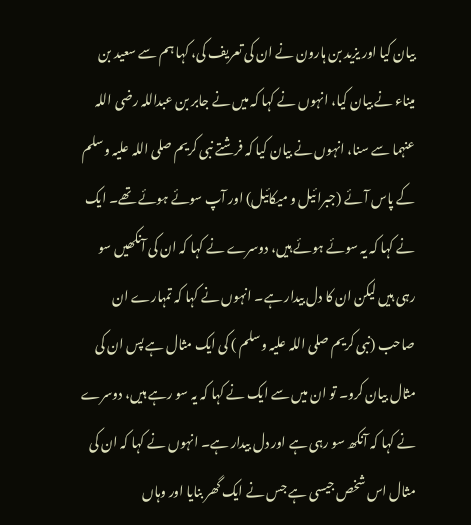بیان کیا اور یزید بن ہارون نے ان کی تعریف کی، کہا ہم سے سعید بن میناء نے بیان کیا، انہوں نے کہا کہ میں نے جابر بن عبداللہ رضی اللہ عنہما سے سنا، انہوں نے بیان کیا کہ فرشتے نبی کریم صلی اللہ علیہ وسلم کے پاس آئے (جبرائیل و میکائیل) اور آپ سوئے ہوئے تھے۔ ایک نے کہا کہ یہ سوئے ہوئے ہیں، دوسرے نے کہا کہ ان کی آنکھیں سو رہی ہیں لیکن ان کا دل بیدار ہے۔ انہوں نے کہا کہ تمہارے ان صاحب (نبی کریم صلی اللہ علیہ وسلم ) کی ایک مثال ہے پس ان کی مثال بیان کرو۔ تو ان میں سے ایک نے کہا کہ یہ سو رہے ہیں، دوسرے نے کہا کہ آنکھ سو رہی ہے اور دل بیدار ہے۔ انہوں نے کہا کہ ان کی مثال اس شخص جیسی ہے جس نے ایک گھر بنایا اور وہاں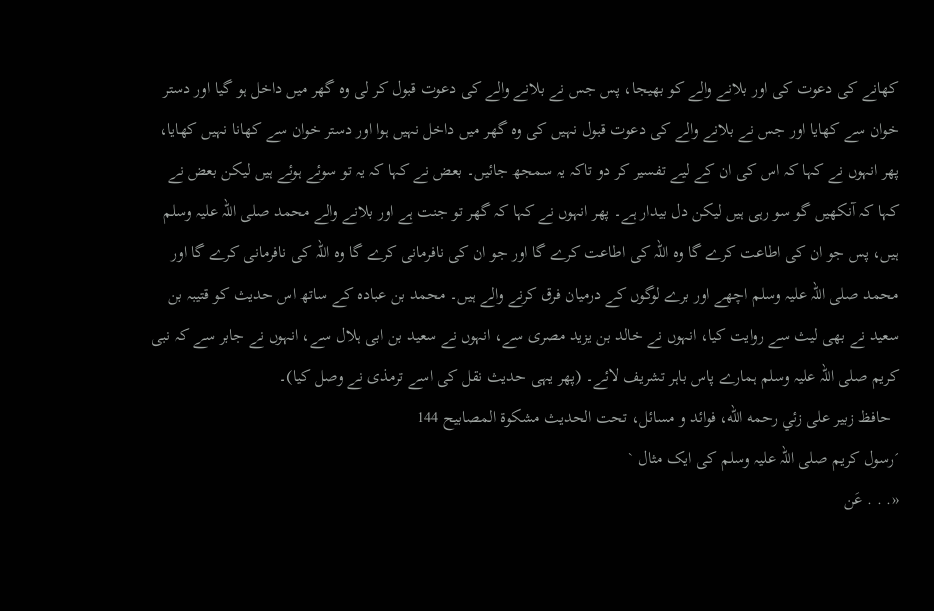کھانے کی دعوت کی اور بلانے والے کو بھیجا، پس جس نے بلانے والے کی دعوت قبول کر لی وہ گھر میں داخل ہو گیا اور دستر خوان سے کھایا اور جس نے بلانے والے کی دعوت قبول نہیں کی وہ گھر میں داخل نہیں ہوا اور دستر خوان سے کھانا نہیں کھایا، پھر انہوں نے کہا کہ اس کی ان کے لیے تفسیر کر دو تاکہ یہ سمجھ جائیں۔ بعض نے کہا کہ یہ تو سوئے ہوئے ہیں لیکن بعض نے کہا کہ آنکھیں گو سو رہی ہیں لیکن دل بیدار ہے۔ پھر انہوں نے کہا کہ گھر تو جنت ہے اور بلانے والے محمد صلی اللہ علیہ وسلم ہیں، پس جو ان کی اطاعت کرے گا وہ اللہ کی اطاعت کرے گا اور جو ان کی نافرمانی کرے گا وہ اللہ کی نافرمانی کرے گا اور محمد صلی اللہ علیہ وسلم اچھے اور برے لوگوں کے درمیان فرق کرنے والے ہیں۔ محمد بن عبادہ کے ساتھ اس حدیث کو قتیبہ بن سعید نے بھی لیث سے روایت کیا، انہوں نے خالد بن یزید مصری سے، انہوں نے سعید بن ابی ہلال سے، انہوں نے جابر سے کہ نبی کریم صلی اللہ علیہ وسلم ہمارے پاس باہر تشریف لائے۔ (پھر یہی حدیث نقل کی اسے ترمذی نے وصل کیا)۔
  حافظ زبير على زئي رحمه الله، فوائد و مسائل، تحت الحديث مشكوة المصابيح 144
´رسول کریم صلی اللہ علیہ وسلم کی ایک مثال `
«. . . عَن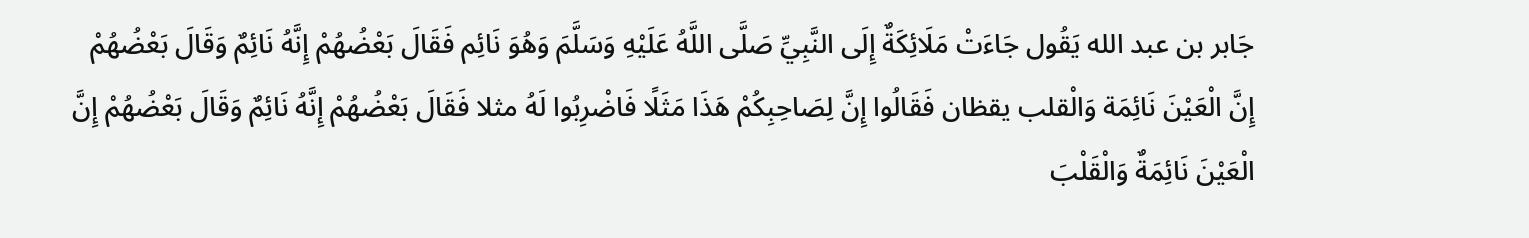جَابر بن عبد الله يَقُول جَاءَتْ مَلَائِكَةٌ إِلَى النَّبِيِّ صَلَّى اللَّهُ عَلَيْهِ وَسَلَّمَ وَهُوَ نَائِم فَقَالَ بَعْضُهُمْ إِنَّهُ نَائِمٌ وَقَالَ بَعْضُهُمْ إِنَّ الْعَيْنَ نَائِمَة وَالْقلب يقظان فَقَالُوا إِنَّ لِصَاحِبِكُمْ هَذَا مَثَلًا فَاضْرِبُوا لَهُ مثلا فَقَالَ بَعْضُهُمْ إِنَّهُ نَائِمٌ وَقَالَ بَعْضُهُمْ إِنَّ الْعَيْنَ نَائِمَةٌ وَالْقَلْبَ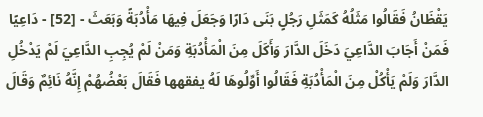يَقْظَانُ فَقَالُوا مَثَلُهُ كَمَثَلِ رَجُلٍ بَنَى دَارًا وَجَعَلَ فِيهَا مَأْدُبَةً وَبَعَثَ - [52] - دَاعِيًا فَمَنْ أَجَابَ الدَّاعِيَ دَخَلَ الدَّارَ وَأَكَلَ مِنَ الْمَأْدُبَةِ وَمَنْ لَمْ يُجِبِ الدَّاعِيَ لَمْ يَدْخُلِ الدَّارَ وَلَمْ يَأْكُلْ مِنَ الْمَأْدُبَةِ فَقَالُوا أَوِّلُوهَا لَهُ يفقهها فَقَالَ بَعْضُهُمْ إِنَّهُ نَائِمٌ وَقَالَ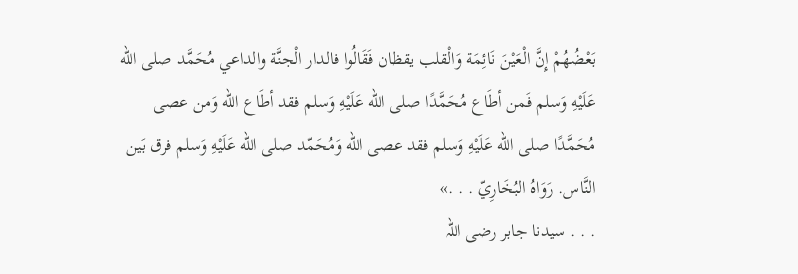بَعْضُهُمْ إِنَّ الْعَيْنَ نَائِمَة وَالْقلب يقظان فَقَالُوا فالدار الْجنَّة والداعي مُحَمَّد صلى الله عَلَيْهِ وَسلم فَمن أطَاع مُحَمَّدًا صلى الله عَلَيْهِ وَسلم فقد أطَاع الله وَمن عصى مُحَمَّدًا صلى الله عَلَيْهِ وَسلم فقد عصى الله وَمُحَمّد صلى الله عَلَيْهِ وَسلم فرق بَين النَّاس. رَوَاهُ البُخَارِيّ . . .»
. . . سیدنا جابر رضی اللہ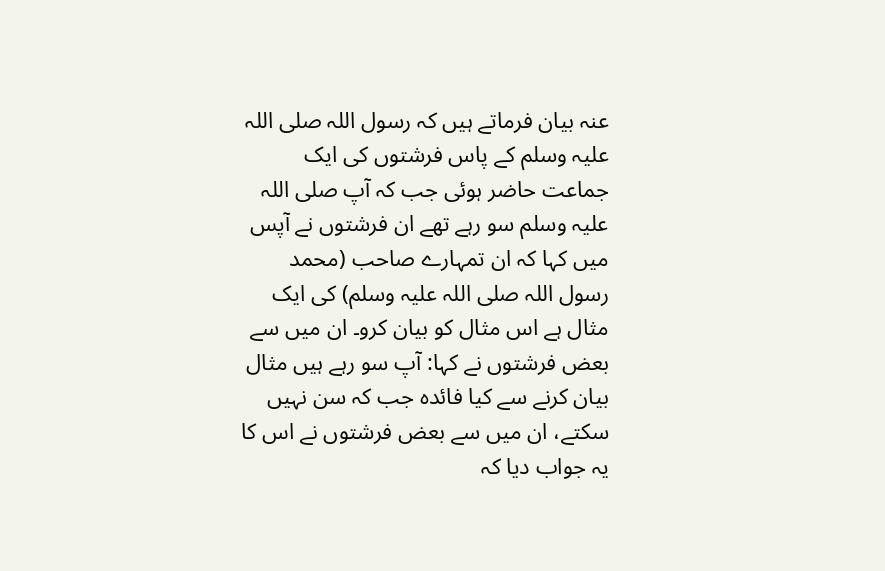عنہ بیان فرماتے ہیں کہ رسول اللہ صلی اللہ علیہ وسلم کے پاس فرشتوں کی ایک جماعت حاضر ہوئی جب کہ آپ صلی اللہ علیہ وسلم سو رہے تھے ان فرشتوں نے آپس میں کہا کہ ان تمہارے صاحب (محمد رسول اللہ صلی اللہ علیہ وسلم) کی ایک مثال ہے اس مثال کو بیان کرو۔ ان میں سے بعض فرشتوں نے کہا: آپ سو رہے ہیں مثال بیان کرنے سے کیا فائدہ جب کہ سن نہیں سکتے، ان میں سے بعض فرشتوں نے اس کا یہ جواب دیا کہ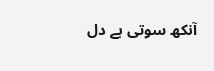آنکھ سوتی ہے دل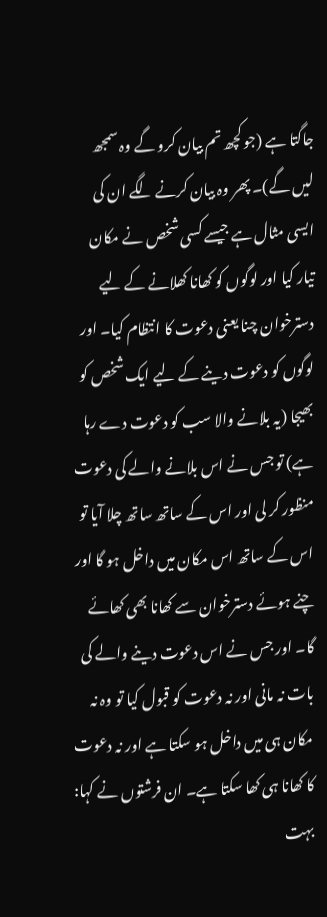جاگتا ہے (جو کچھ تم بیان کرو گے وہ سمجھ لیں گے)۔ پھر وہ بیان کرنے لگے ان کی ایسی مثال ہے جیسے کسی شخص نے مکان تیار کیا اور لوگوں کو کھانا کھلانے کے لیے دسترخوان چنا یعنی دعوت کا انتظام کیا۔ اور لوگوں کو دعوت دینے کے لیے ایک شخص کو بھیجا (یہ بلانے والا سب کو دعوت دے رہا ہے) تو جس نے اس بلانے والے کی دعوت منظور کر لی اور اس کے ساتھ ساتھ چلا آیا تو اس کے ساتھ اس مکان میں داخل ہو گا اور چنے ہوئے دسترخوان سے کھانا بھی کھائے گا۔ اور جس نے اس دعوت دینے والے کی بات نہ مانی اور نہ دعوت کو قبول کیا تو وہ نہ مکان ہی میں داخل ہو سکتا ہے اور نہ دعوت کا کھانا ہی کھا سکتا ہے۔ ان فرشتوں نے کہا: بہت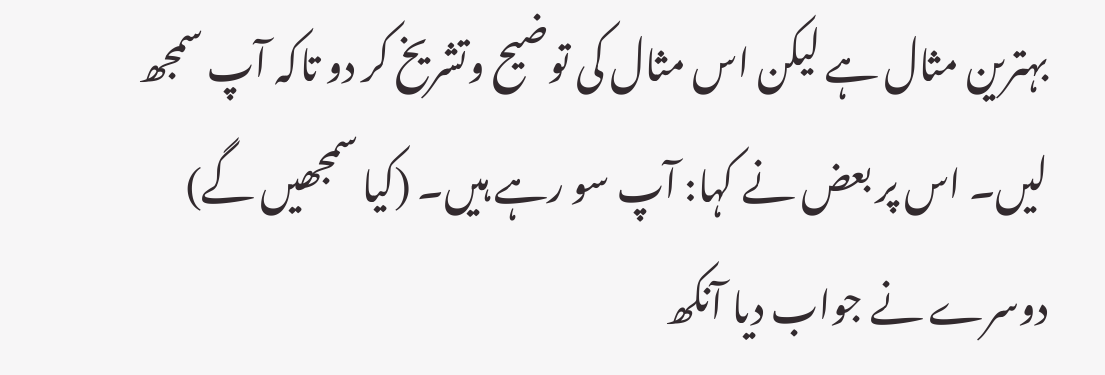بہترین مثال ہے لیکن اس مثال کی توضیح وتشریخ کر دو تاکہ آپ سمجھ لیں۔ اس پر بعض نے کہا: آپ سو رہے ہیں۔ (کیا سمجھیں گے) دوسرے نے جواب دیا آنکھ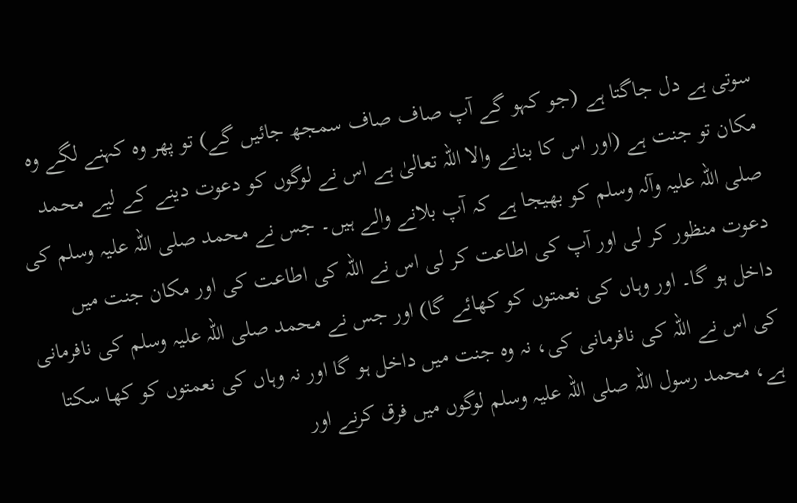سوتی ہے دل جاگتا ہے (جو کہو گے آپ صاف صاف سمجھ جائیں گے) تو پھر وہ کہنے لگے وہ مکان تو جنت ہے (اور اس کا بنانے والا اللہ تعالیٰ ہے اس نے لوگوں کو دعوت دینے کے لیے محمد صلی اللہ علیہ وآلہ وسلم کو بھیجا ہے کہ آپ بلانے والے ہیں۔ جس نے محمد صلی اللہ علیہ وسلم کی دعوت منظور کر لی اور آپ کی اطاعت کر لی اس نے اللہ کی اطاعت کی اور مکان جنت میں داخل ہو گا۔ اور وہاں کی نعمتوں کو کھائے گا) اور جس نے محمد صلی اللہ علیہ وسلم کی نافرمانی کی اس نے اللہ کی نافرمانی کی، نہ وہ جنت میں داخل ہو گا اور نہ وہاں کی نعمتوں کو کھا سکتا ہے، محمد رسول اللہ صلی اللہ علیہ وسلم لوگوں میں فرق کرنے اور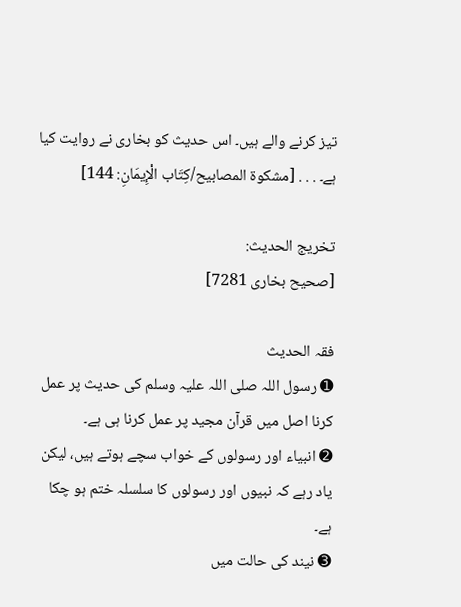تیز کرنے والے ہیں۔ اس حدیث کو بخاری نے روایت کیا ہے۔ . . . [مشكوة المصابيح/كِتَاب الْإِيمَانِ: 144]

تخریج الحدیث:
[صحیح بخاری 7281]

فقہ الحدیث
➊ رسول اللہ صلی اللہ علیہ وسلم کی حدیث پر عمل کرنا اصل میں قرآن مجید پر عمل کرنا ہی ہے۔
➋ انبیاء اور رسولوں کے خواب سچے ہوتے ہیں، لیکن یاد رہے کہ نبیوں اور رسولوں کا سلسلہ ختم ہو چکا ہے۔
➌ نیند کی حالت میں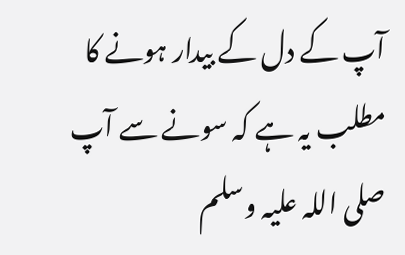آپ کے دل کے بیدار ہونے کا مطلب یہ ہے کہ سونے سے آپ صلی اللہ علیہ وسلم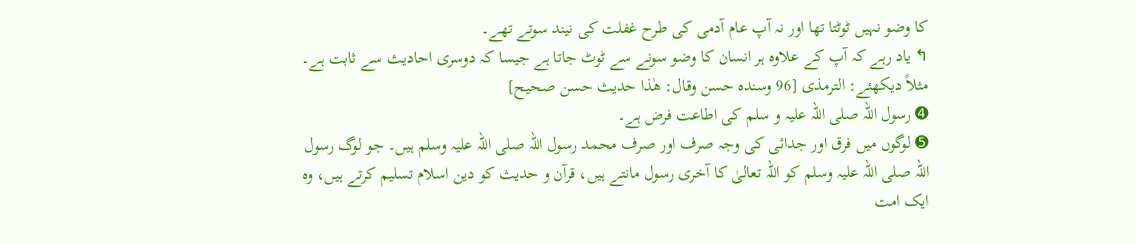کا وضو نہیں ٹوٹتا تھا اور نہ آپ عام آدمی کی طرح غفلت کی نیند سوتے تھے۔
↰ یاد رہے کہ آپ کے علاوہ ہر انسان کا وضو سونے سے ٹوٹ جاتا ہے جیسا کہ دوسری احادیث سے ثابت ہے۔ مثلاً دیکھئے: الترمذی [96 وسنده حسن وقال: هٰذا حديث حسن صحيح]
➍ رسول اللہ صلی اللہ علیہ و سلم کی اطاعت فرض ہے۔
➎ لوگوں میں فرق اور جدائی کی وجہ صرف اور صرف محمد رسول اللہ صلی اللہ علیہ وسلم ہیں۔ جو لوگ رسول اللہ صلی اللہ علیہ وسلم کو اللہ تعالیٰ کا آخری رسول مانتے ہیں، قرآن و حدیث کو دین اسلام تسلیم کرتے ہیں، وہ ایک امت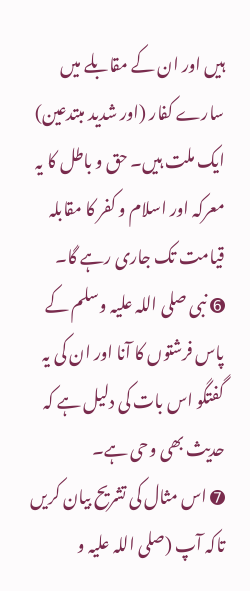ہیں اور ان کے مقابلے میں سارے کفار (اور شدید مبتدعین) ایک ملت ہیں۔ حق و باطل کا یہ معرکہ اور اسلام و کفر کا مقابلہ قیامت تک جاری رہے گا۔
➏ نبی صلی اللہ علیہ وسلم کے پاس فرشتوں کا آنا اور ان کی یہ گفتگو اس بات کی دلیل ہے کہ حدیث بھی وحی ہے۔
➐ اس مثال کی تشریح بیان کریں تاکہ آپ (صلی اللہ علیہ و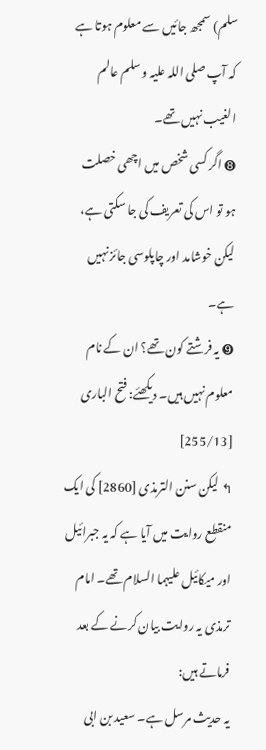سلم) سمجھ جائیں سے معلوم ہوتا ہے کہ آپ صلی اللہ علیہ و سلم عالم الغیب نہیں تھے۔
➑ اگر کسی شخص میں اچھی خصلت ہو تو اس کی تعریف کی جا سکتی ہے، لیکن خوشامد اور چاپلوسی جائز نہیں ہے۔
➒ یہ فرشتے کون تھے؟ ان کے نام معلوم نہیں ہیں۔ دیکھئے: فتح الباری [255/13]
↰ لیکن سنن الترمذی [2860] کی ایک منقطع روایت میں آیا ہے کہ یہ جبرائیل اور میکائیل علیہما السلام تھے۔ امام ترمذی یہ روایت بیان کرنے کے بعد فرماتے ہیں:
یہ حدیث مرسل ہے۔ سعید بن ابی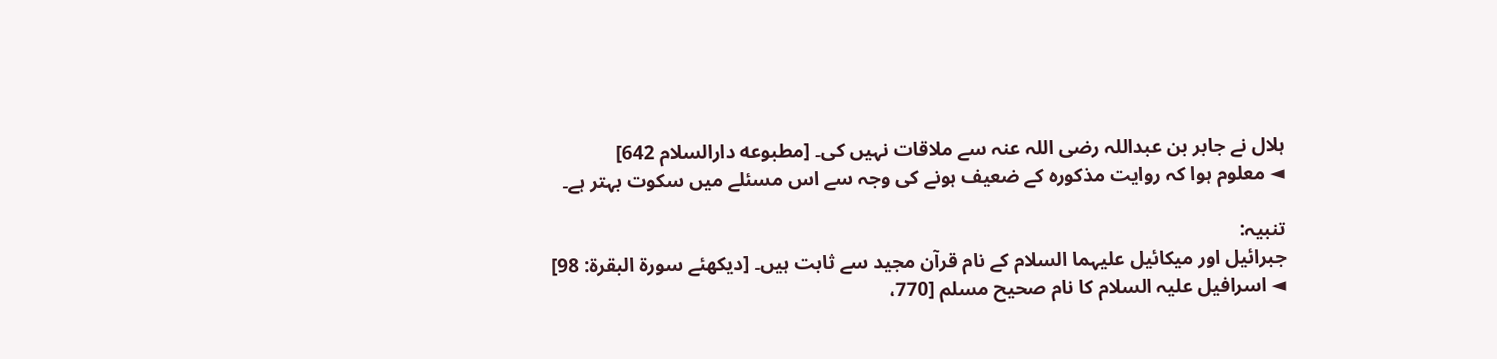ہلال نے جابر بن عبداللہ رضی اللہ عنہ سے ملاقات نہیں کی۔ [مطبوعه دارالسلام 642]
◄ معلوم ہوا کہ روایت مذکورہ کے ضعیف ہونے کی وجہ سے اس مسئلے میں سکوت بہتر ہے۔

تنبیہ:
جبرائیل اور میکائیل علیہما السلام کے نام قرآن مجید سے ثابت ہیں۔ [دیکھئے سورۃ البقرۃ: 98]
◄ اسرافیل علیہ السلام کا نام صحیح مسلم [770،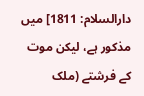دارالسلام: 1811] میں مذکور ہے، لیکن موت کے فرشتے (ملک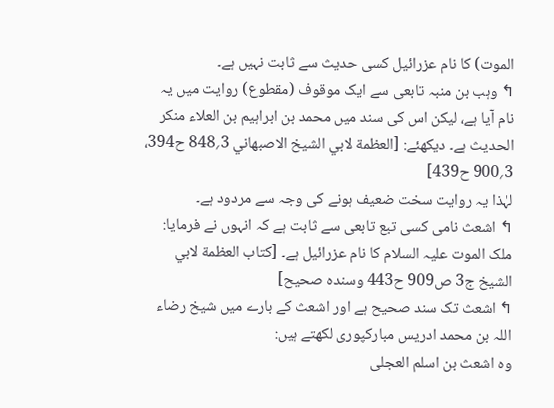الموت) کا نام عزرائیل کسی حدیث سے ثابت نہیں ہے۔
↰ وہب بن منبہ تابعی سے ایک موقوف (مقطوع) روایت میں یہ نام آیا ہے، لیکن اس کی سند میں محمد بن ابراہیم بن العلاء منکر الحدیث ہے۔ دیکھئے: [العظمة لابي الشيخ الاصبهاني 3؍848 ح394، 3؍900 ح439]
لہٰذا یہ روایت سخت ضعیف ہونے کی وجہ سے مردود ہے۔
↰ اشعث نامی کسی تبع تابعی سے ثابت ہے کہ انہوں نے فرمایا:
ملک الموت علیہ السلام کا نام عزرائیل ہے۔ [كتاب العظمة لابي الشيخ ج3 ص909 ح443 وسنده صحيح]
↰ اشعث تک سند صحیح ہے اور اشعث کے بارے میں شیخ رضاء اللہ بن محمد ادریس مبارکپوری لکھتے ہیں:
وہ اشعث بن اسلم العجلی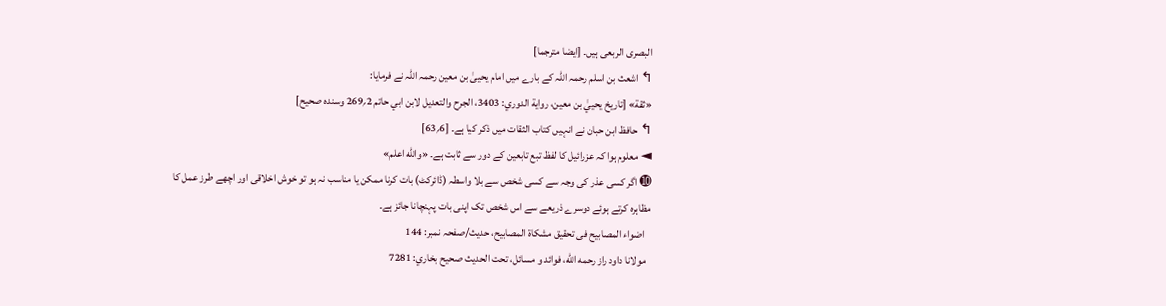البصری الربعی ہیں۔ [ايضا مترجما]
↰ اشعث بن اسلم رحمہ اللہ کے بارے میں امام یحییٰ بن معین رحمہ اللہ نے فرمایا:
«ثقة» [تاريخ يحييٰ بن معين، رواية الدوري: 3403، الجرح والتعديل لابن ابي حاتم 2؍269 وسنده صحيح]
↰ حافظ ابن حبان نے انہیں کتاب الثقات میں ذکر کیا ہے۔ [6؍63]
◄ معلوم ہوا کہ عزرائیل کا لفظ تبع تابعین کے دور سے ثابت ہے۔ «والله اعلم»
➓ اگر کسی عذر کی وجہ سے کسی شخص سے بلا واسطہ (ڈائرکٹ) بات کرنا ممکن یا مناسب نہ ہو تو خوش اخلاقی اور اچھے طرز عمل کا مظاہرہ کرتے ہوئے دوسرے ذریعے سے اس شخص تک اپنی بات پہنچانا جائز ہے۔
   اضواء المصابیح فی تحقیق مشکاۃ المصابیح، حدیث/صفحہ نمبر: 144
  مولانا داود راز رحمه الله، فوائد و مسائل، تحت الحديث صحيح بخاري: 7281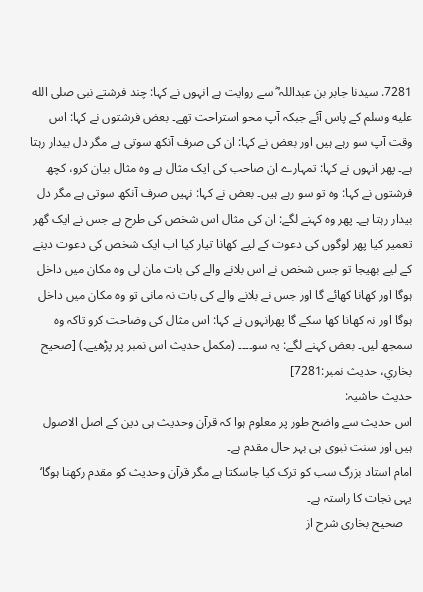7281. سیدنا جابر بن عبداللہ ؓ سے روایت ہے انہوں نے کہا: چند فرشتے نبی صلى الله عليه وسلم کے پاس آئے جبکہ آپ محو استراحت تھے۔ بعض فرشتوں نے کہا: اس وقت آپ سو رہے ہیں اور بعض نے کہا: ان کی صرف آنکھ سوتی ہے مگر دل بیدار رہتا ہے۔ پھر انہوں نے کہا: تمہارے ان صاحب کی ایک مثال ہے وہ مثال بیان کرو، کچھ فرشتوں نے کہا: وہ تو سو رہے ہیں۔ بعض نے کہا: نہیں صرف آنکھ سوتی ہے مگر دل بیدار رہتا ہے۔ پھر وہ کہنے لگے: ان کی مثال اس شخص کی طرح ہے جس نے ایک گھر تعمیر کیا پھر لوگوں کی دعوت کے لیے کھانا تیار کیا اب ایک شخص کی دعوت دینے کے لیے بھیجا تو جس شخص نے اس بلانے والے کی بات مان لی وہ مکان میں داخل ہوگا اور کھانا کھائے گا اور جس نے بلانے والے کی بات نہ مانی تو وہ مکان میں داخل ہوگا اور نہ کھانا کھا سکے گا پھرانہوں نے کہا: اس مثال کی وضاحت کرو تاکہ وہ سمجھ لیں۔ بعض کہنے لگے: یہ سو۔۔۔۔ (مکمل حدیث اس نمبر پر پڑھیے۔) [صحيح بخاري، حديث نمبر:7281]
حدیث حاشیہ:
اس حدیث سے واضح طور پر معلوم ہوا کہ قرآن وحدیث ہی دین کے اصل الاصول ہیں اور سنت نبوی ہی بہر حال مقدم ہے۔
امام استاد بزرگ سب کو ترک کیا جاسکتا ہے مگر قرآن وحدیث کو مقدم رکھنا ہوگا‘ یہی نجات کا راستہ ہے۔
   صحیح بخاری شرح از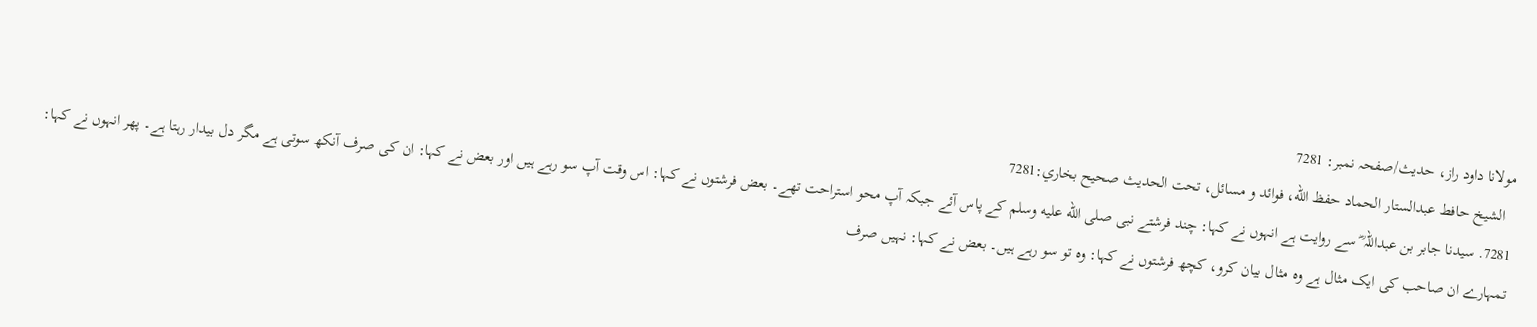مولانا داود راز، حدیث/صفحہ نمبر: 7281
  الشيخ حافط عبدالستار الحماد حفظ الله، فوائد و مسائل، تحت الحديث صحيح بخاري:7281
7281. سیدنا جابر بن عبداللہ ؓ سے روایت ہے انہوں نے کہا: چند فرشتے نبی صلى الله عليه وسلم کے پاس آئے جبکہ آپ محو استراحت تھے۔ بعض فرشتوں نے کہا: اس وقت آپ سو رہے ہیں اور بعض نے کہا: ان کی صرف آنکھ سوتی ہے مگر دل بیدار رہتا ہے۔ پھر انہوں نے کہا: تمہارے ان صاحب کی ایک مثال ہے وہ مثال بیان کرو، کچھ فرشتوں نے کہا: وہ تو سو رہے ہیں۔ بعض نے کہا: نہیں صرف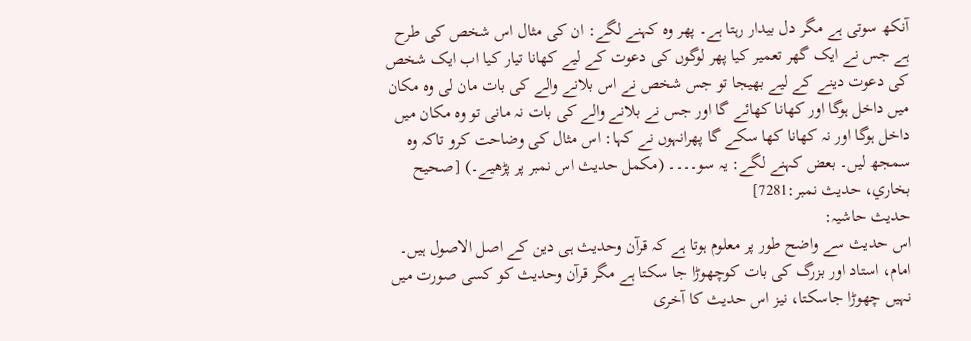آنکھ سوتی ہے مگر دل بیدار رہتا ہے۔ پھر وہ کہنے لگے: ان کی مثال اس شخص کی طرح ہے جس نے ایک گھر تعمیر کیا پھر لوگوں کی دعوت کے لیے کھانا تیار کیا اب ایک شخص کی دعوت دینے کے لیے بھیجا تو جس شخص نے اس بلانے والے کی بات مان لی وہ مکان میں داخل ہوگا اور کھانا کھائے گا اور جس نے بلانے والے کی بات نہ مانی تو وہ مکان میں داخل ہوگا اور نہ کھانا کھا سکے گا پھرانہوں نے کہا: اس مثال کی وضاحت کرو تاکہ وہ سمجھ لیں۔ بعض کہنے لگے: یہ سو۔۔۔۔ (مکمل حدیث اس نمبر پر پڑھیے۔) [صحيح بخاري، حديث نمبر:7281]
حدیث حاشیہ:
اس حدیث سے واضح طور پر معلوم ہوتا ہے کہ قرآن وحدیث ہی دین کے اصل الاصول ہیں۔
امام، استاد اور بزرگ کی بات کوچھوڑا جا سکتا ہے مگر قرآن وحدیث کو کسی صورت میں نہیں چھوڑا جاسکتا، نیز اس حدیث کا آخری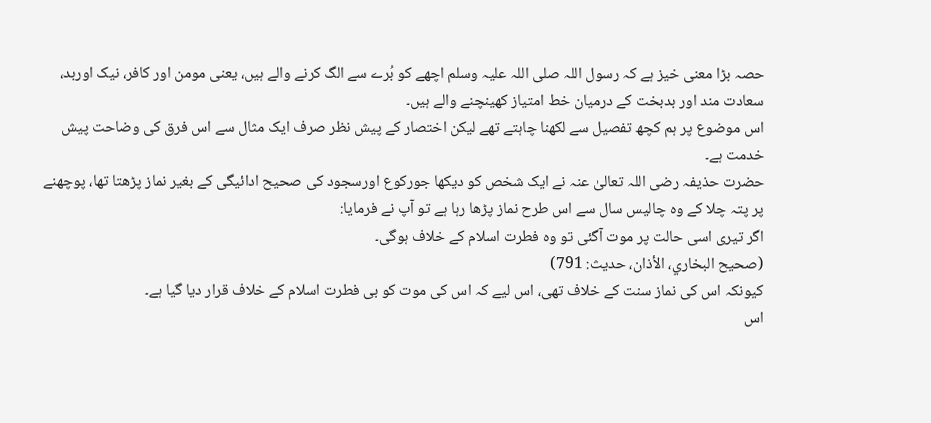حصہ بڑا معنی خیز ہے کہ رسول اللہ صلی اللہ علیہ وسلم اچھے کو بُرے سے الگ کرنے والے ہیں، یعنی مومن اور کافر، نیک اوربد، سعادت مند اور بدبخت کے درمیان خط امتیاز کھینچنے والے ہیں۔
اس موضوع پر ہم کچھ تفصیل سے لکھنا چاہتے تھے لیکن اختصار کے پیش نظر صرف ایک مثال سے اس فرق کی وضاحت پیش خدمت ہے۔
حضرت حذیفہ رضی اللہ تعالیٰ عنہ نے ایک شخص کو دیکھا جورکوع اورسجود کی صحیح ادائیگی کے بغیر نماز پڑھتا تھا، پوچھنے پر پتہ چلا کے وہ چالیس سال سے اس طرح نماز پڑھا رہا ہے تو آپ نے فرمایا:
اگر تیری اسی حالت پر موت آگئی تو وہ فطرت اسلام کے خلاف ہوگی۔
(صحیح البخاري، الأذان، حدیث: 791)
کیونکہ اس کی نماز سنت کے خلاف تھی، اس لیے کہ اس کی موت کو بی فطرت اسلام کے خلاف قرار دیا گیا ہے۔
اس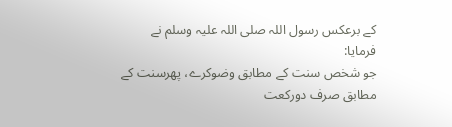کے برعکس رسول اللہ صلی اللہ علیہ وسلم نے فرمایا:
جو شخص سنت کے مطابق وضوکرے، پھرسنت کے مطابق صرف دورکعت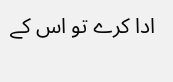ادا کرے تو اس کے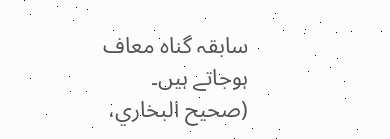سابقہ گناہ معاف ہوجاتے ہیں۔
(صحیح البخاري،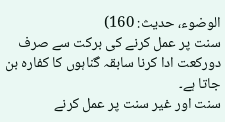الوضوء، حدیث: 160)
سنت پر عمل کرنے کی برکت سے صرف دورکعت ادا کرنا سابقہ گناہوں کا کفارہ بن جاتا ہے۔
سنت اور غیر سنت پر عمل کرنے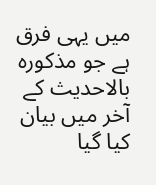میں یہی فرق ہے جو مذکورہ بالاحدیث کے آخر میں بیان کیا گیا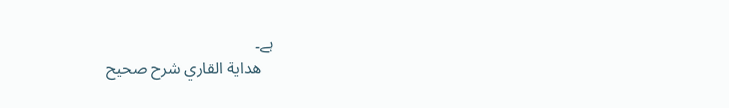ہے۔
   هداية القاري شرح صحيح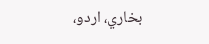بخاري، اردو،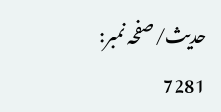حدیث/صفحہ نمبر: 7281